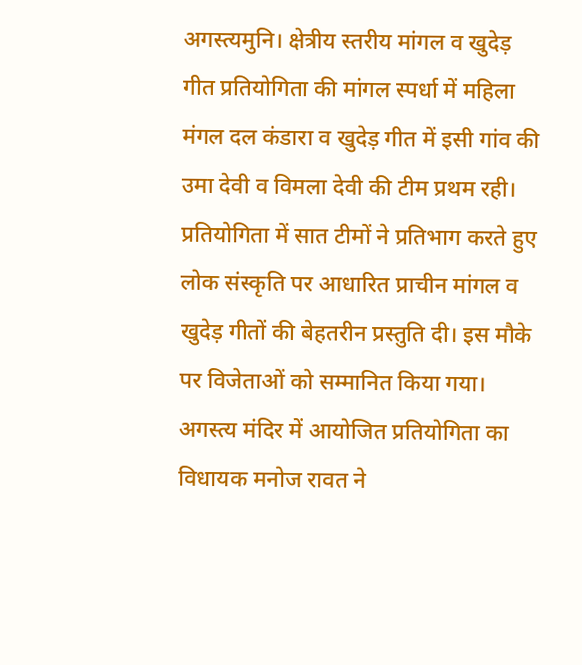अगस्त्यमुनि। क्षेत्रीय स्तरीय मांगल व खुदेड़ गीत प्रतियोगिता की मांगल स्पर्धा में महिला मंगल दल कंडारा व खुदेड़ गीत में इसी गांव की उमा देवी व विमला देवी की टीम प्रथम रही। प्रतियोगिता में सात टीमों ने प्रतिभाग करते हुए लोक संस्कृति पर आधारित प्राचीन मांगल व खुदेड़ गीतों की बेहतरीन प्रस्तुति दी। इस मौके पर विजेताओं को सम्मानित किया गया।
अगस्त्य मंदिर में आयोजित प्रतियोगिता का विधायक मनोज रावत ने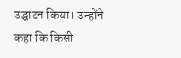उद्घाटन किया। उन्होंने कहा कि किसी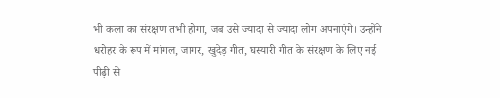भी कला का संरक्षण तभी होगा, जब उसे ज्यादा से ज्यादा लोग अपनाएंगे। उन्होंने धरोहर के रूप में मांगल, जागर, खुदेड़ गीत, घस्यारी गीत के संरक्षण के लिए नई पीढ़ी से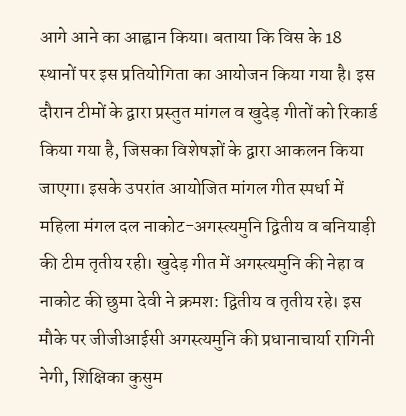आगे आने का आह्वान किया। बताया कि विस के 18 स्थानों पर इस प्रतियोगिता का आयोजन किया गया है। इस दौरान टीमों के द्वारा प्रस्तुत मांगल व खुदेड़ गीतों को रिकार्ड किया गया है, जिसका विशेषज्ञों के द्वारा आकलन किया जाएगा। इसके उपरांत आयोजित मांगल गीत स्पर्धा में महिला मंगल दल नाकोट-अगस्त्यमुनि द्वितीय व बनियाड़ी की टीम तृतीय रही। खुदेड़ गीत में अगस्त्यमुनि की नेहा व नाकोट की छुमा देवी ने क्रमश: द्वितीय व तृतीय रहे। इस मौके पर जीजीआईसी अगस्त्यमुनि की प्रधानाचार्या रागिनी नेगी, शिक्षिका कुसुम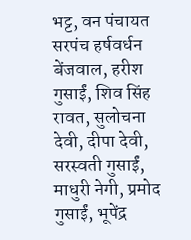भट्ट, वन पंचायत सरपंच हर्षवर्धन बेंजवाल, हरीश गुसाईं, शिव सिंह रावत, सुलोचना देवी, दीपा देवी, सरस्वती गुसाईं, माधुरी नेगी, प्रमोद गुसाईं, भूपेंद्र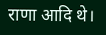राणा आदि थे।